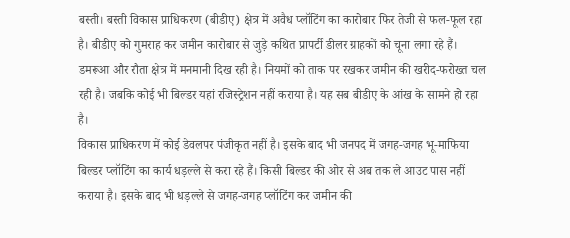बस्ती। बस्ती विकास प्राधिकरण (बीडीए) क्षेत्र में अवैध प्लॉटिंग का कारोबार फिर तेजी से फल-फूल रहा है। बीडीए को गुमराह कर जमीन कारोबार से जुड़े कथित प्रापर्टी डीलर ग्राहकों को चूना लगा रहे हैं। डमरूआ और रौता क्षेत्र में मनमानी दिख रही है। नियमों को ताक पर रखकर जमीन की खरीद-फरोख्त चल रही है। जबकि कोई भी बिल्डर यहां रजिस्ट्रेशन नहीं कराया है। यह सब बीडीए के आंख के सामने हो रहा है।
विकास प्राधिकरण में कोई डेवलपर पंजीकृत नहीं है। इसके बाद भी जनपद में जगह-जगह भू-माफिया बिल्डर प्लॉटिंग का कार्य धड़ल्ले से करा रहे हैं। किसी बिल्डर की ओर से अब तक ले आउट पास नहीं कराया है। इसके बाद भी धड़ल्ले से जगह-जगह प्लॉटिंग कर जमीन की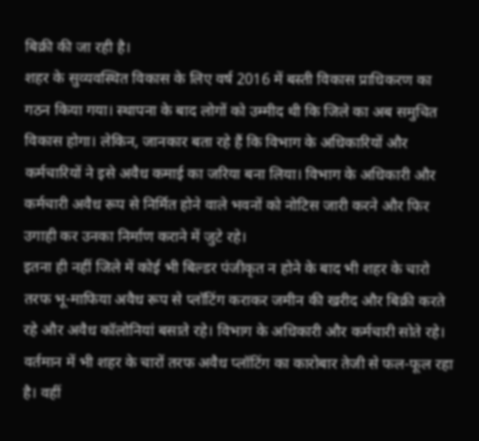बिक्री की जा रही है।
शहर के सुव्यवस्थित विकास के लिए वर्ष 2016 में बस्ती विकास प्राधिकरण का गठन किया गया। स्थापना के बाद लोगों को उम्मीद थी कि जिले का अब समुचित विकास होगा। लेकिन, जानकार बता रहे हैं कि विभाग के अधिकारियों और कर्मचारियों ने इसे अवैध कमाई का जरिया बना लिया। विभाग के अधिकारी और कर्मचारी अवैध रूप से निर्मित होने वाले भवनों को नोटिस जारी करने और फिर उगाही कर उनका निर्माण कराने में जुटे रहे।
इतना ही नहीं जिले में कोई भी बिल्डर पंजीकृत न होने के बाद भी शहर के चारो तरफ भू-माफिया अवैध रूप से प्लॉटिंग कराकर जमीन की खरीद और बिक्री करते रहे और अवैध कॉलोनियां बसाते रहे। विभाग के अधिकारी और कर्मचारी सोते रहे। वर्तमान में भी शहर के चारों तरफ अवैध प्लॉटिंग का कारोबार तेजी से फल-फूल रहा है। वहीं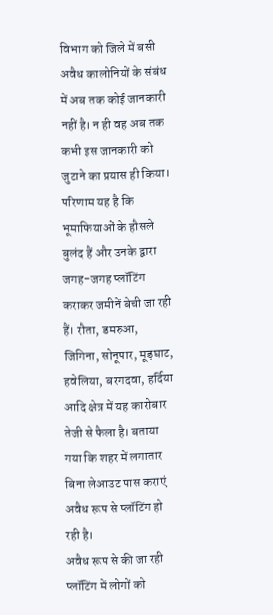विभाग को जिले में बसी अवैध कालोनियों के संबंध में अब तक कोई जानकारी नहीं है। न ही वह अब तक कभी इस जानकारी को जुटाने का प्रयास ही किया।
परिणाम यह है कि भूमाफियाओं के हौसले बुलंद हैं और उनके द्वारा जगह-जगह प्लॉटिंग कराकर जमीनें बेची जा रही हैं। रौता, डमरुआ, जिगिना, सोनूपार, मूड़घाट, हवेलिया, बरगदवा, हर्दिया आदि क्षेत्र में यह कारोबार तेजी से फैला है। बताया गया कि शहर में लगातार बिना लेआउट पास कराएं अवैध रूप से प्लॉटिंग हो रही है।
अवैध रूप से की जा रही प्लॉटिंग में लोगों को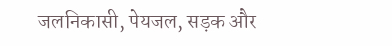जलनिकासी, पेयजल, सड़क और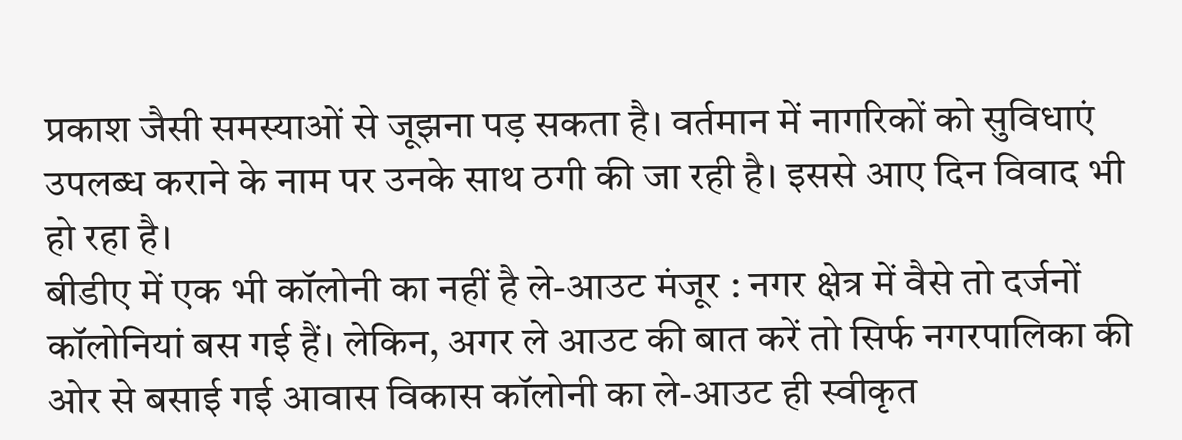प्रकाश जैसी समस्याओं से जूझना पड़ सकता है। वर्तमान में नागरिकों को सुविधाएं उपलब्ध कराने के नाम पर उनके साथ ठगी की जा रही है। इससे आए दिन विवाद भी हो रहा है।
बीडीए में एक भी कॉलोनी का नहीं है ले-आउट मंजूर : नगर क्षेत्र में वैसे तो दर्जनों कॉलोनियां बस गई हैं। लेकिन, अगर ले आउट की बात करें तो सिर्फ नगरपालिका की ओर से बसाई गई आवास विकास कॉलोनी का ले-आउट ही स्वीकृत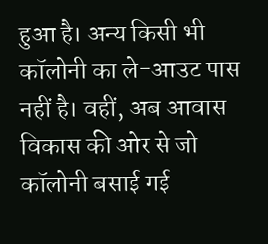हुआ है। अन्य किसी भी कॉलोनी का ले-आउट पास नहीं है। वहीं, अब आवास विकास की ओर से जो कॉलोनी बसाई गई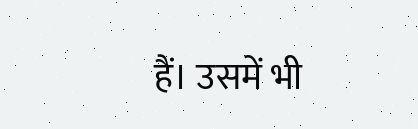हैं। उसमें भी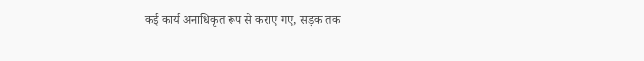कई कार्य अनाधिकृत रूप से कराए गए, सड़क तक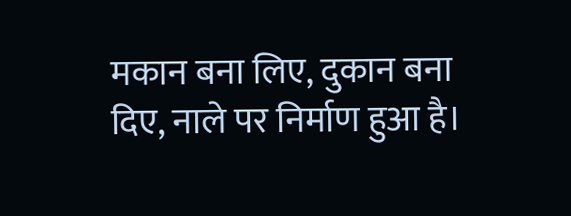मकान बना लिए, दुकान बना दिए, नाले पर निर्माण हुआ है।